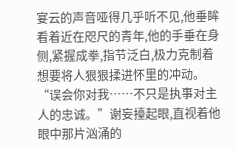宴云的声音哑得几乎听不见,他垂眸看着近在咫尺的青年,他的手垂在身侧,紧握成拳,指节泛白,极力克制着想要将人狠狠揉进怀里的冲动。
“误会你对我……不只是执事对主人的忠诚。”谢妄擡起眼,直视着他眼中那片汹涌的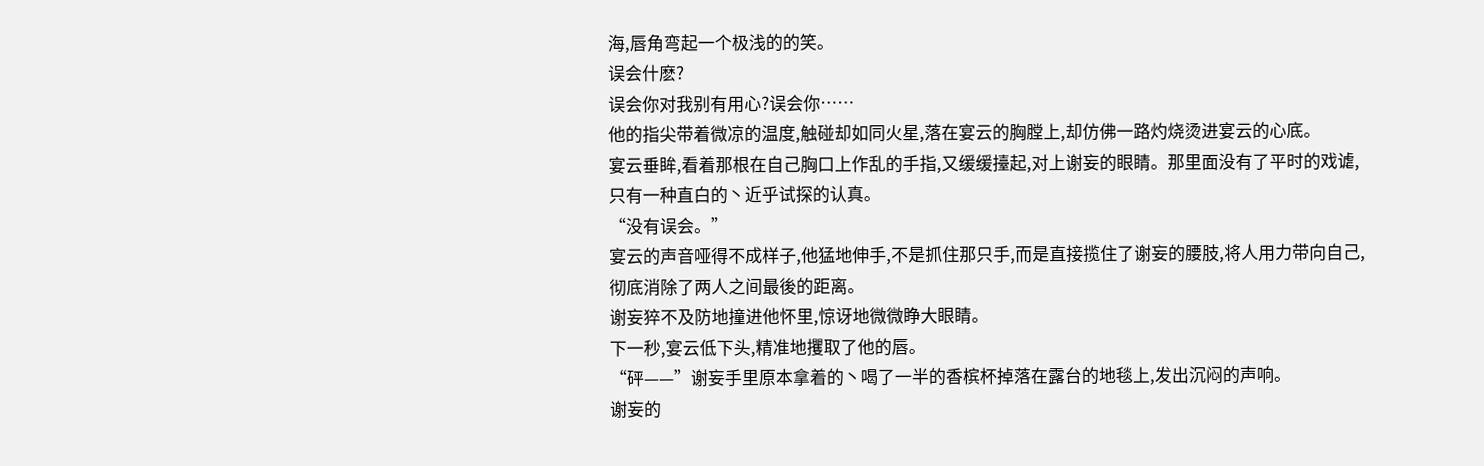海,唇角弯起一个极浅的的笑。
误会什麽?
误会你对我别有用心?误会你……
他的指尖带着微凉的温度,触碰却如同火星,落在宴云的胸膛上,却仿佛一路灼烧烫进宴云的心底。
宴云垂眸,看着那根在自己胸口上作乱的手指,又缓缓擡起,对上谢妄的眼睛。那里面没有了平时的戏谑,只有一种直白的丶近乎试探的认真。
“没有误会。”
宴云的声音哑得不成样子,他猛地伸手,不是抓住那只手,而是直接揽住了谢妄的腰肢,将人用力带向自己,彻底消除了两人之间最後的距离。
谢妄猝不及防地撞进他怀里,惊讶地微微睁大眼睛。
下一秒,宴云低下头,精准地攫取了他的唇。
“砰——”谢妄手里原本拿着的丶喝了一半的香槟杯掉落在露台的地毯上,发出沉闷的声响。
谢妄的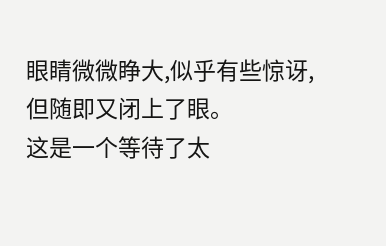眼睛微微睁大,似乎有些惊讶,但随即又闭上了眼。
这是一个等待了太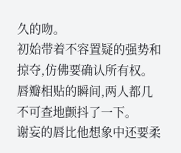久的吻。
初始带着不容置疑的强势和掠夺,仿佛要确认所有权。唇瓣相贴的瞬间,两人都几不可查地颤抖了一下。
谢妄的唇比他想象中还要柔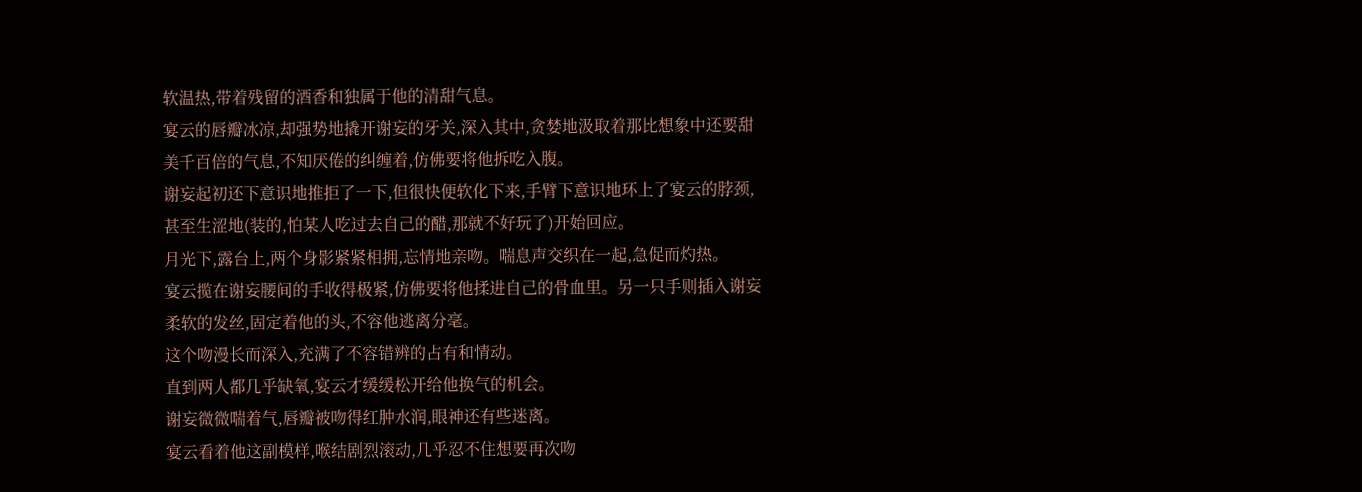软温热,带着残留的酒香和独属于他的清甜气息。
宴云的唇瓣冰凉,却强势地撬开谢妄的牙关,深入其中,贪婪地汲取着那比想象中还要甜美千百倍的气息,不知厌倦的纠缠着,仿佛要将他拆吃入腹。
谢妄起初还下意识地推拒了一下,但很快便软化下来,手臂下意识地环上了宴云的脖颈,甚至生涩地(装的,怕某人吃过去自己的醋,那就不好玩了)开始回应。
月光下,露台上,两个身影紧紧相拥,忘情地亲吻。喘息声交织在一起,急促而灼热。
宴云揽在谢妄腰间的手收得极紧,仿佛要将他揉进自己的骨血里。另一只手则插入谢妄柔软的发丝,固定着他的头,不容他逃离分毫。
这个吻漫长而深入,充满了不容错辨的占有和情动。
直到两人都几乎缺氧,宴云才缓缓松开给他换气的机会。
谢妄微微喘着气,唇瓣被吻得红肿水润,眼神还有些迷离。
宴云看着他这副模样,喉结剧烈滚动,几乎忍不住想要再次吻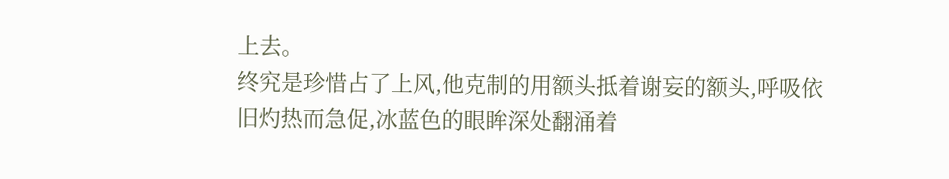上去。
终究是珍惜占了上风,他克制的用额头抵着谢妄的额头,呼吸依旧灼热而急促,冰蓝色的眼眸深处翻涌着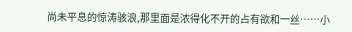尚未平息的惊涛骇浪,那里面是浓得化不开的占有欲和一丝……小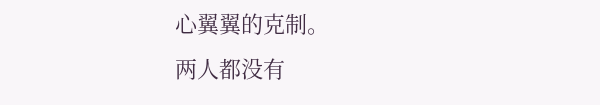心翼翼的克制。
两人都没有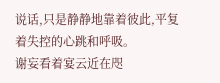说话,只是静静地靠着彼此,平复着失控的心跳和呼吸。
谢妄看着宴云近在咫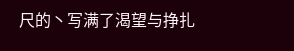尺的丶写满了渴望与挣扎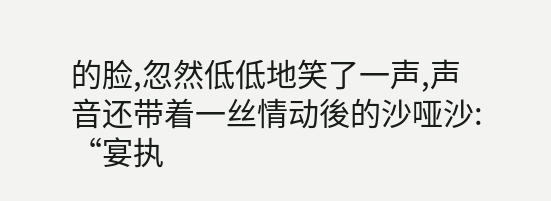的脸,忽然低低地笑了一声,声音还带着一丝情动後的沙哑沙:
“宴执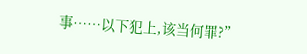事……以下犯上,该当何罪?”